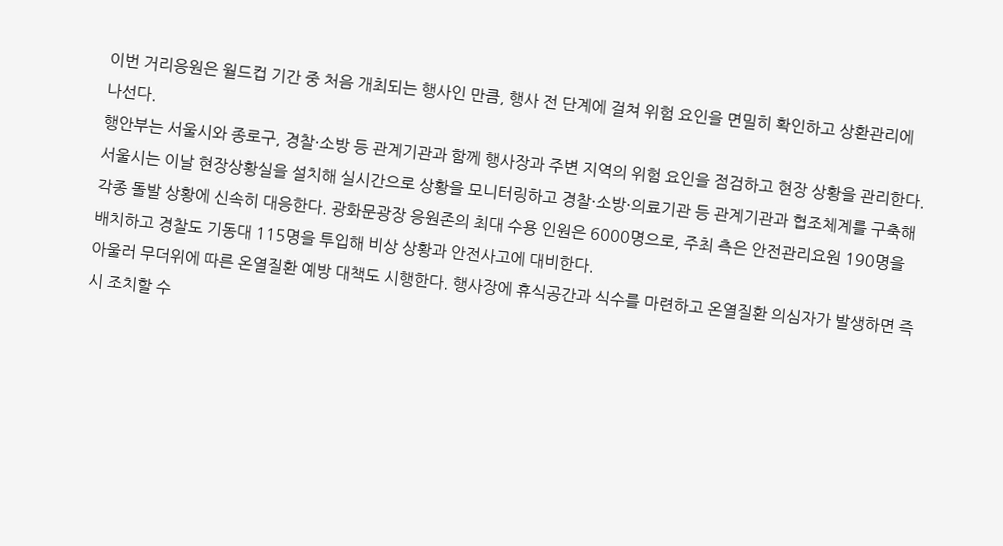이번 거리응원은 월드컵 기간 중 처음 개최되는 행사인 만큼, 행사 전 단계에 걸쳐 위험 요인을 면밀히 확인하고 상환관리에 나선다.
행안부는 서울시와 종로구, 경찰·소방 등 관계기관과 함께 행사장과 주변 지역의 위험 요인을 점검하고 현장 상황을 관리한다.
서울시는 이날 현장상황실을 설치해 실시간으로 상황을 모니터링하고 경찰·소방·의료기관 등 관계기관과 협조체계를 구축해 각종 돌발 상황에 신속히 대응한다. 광화문광장 응원존의 최대 수용 인원은 6000명으로, 주최 측은 안전관리요원 190명을 배치하고 경찰도 기동대 115명을 투입해 비상 상황과 안전사고에 대비한다.
아울러 무더위에 따른 온열질환 예방 대책도 시행한다. 행사장에 휴식공간과 식수를 마련하고 온열질환 의심자가 발생하면 즉시 조치할 수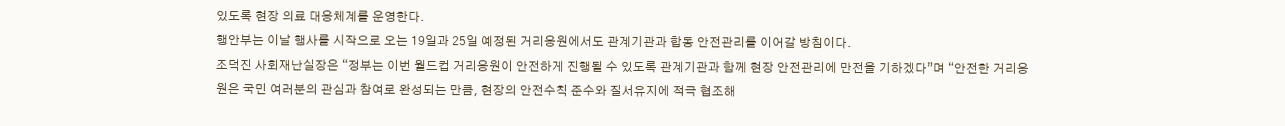있도록 현장 의료 대응체계를 운영한다.
행안부는 이날 행사를 시작으로 오는 19일과 25일 예정된 거리응원에서도 관계기관과 합동 안전관리를 이어갈 방침이다.
조덕진 사회재난실장은 “정부는 이번 월드컵 거리응원이 안전하게 진행될 수 있도록 관계기관과 함께 현장 안전관리에 만전을 기하겠다”며 “안전한 거리응원은 국민 여러분의 관심과 참여로 완성되는 만큼, 현장의 안전수칙 준수와 질서유지에 적극 협조해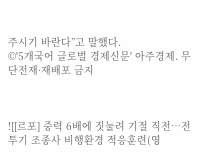주시기 바란다”고 말했다.
©'5개국어 글로벌 경제신문' 아주경제. 무단전재·재배포 금지



![[르포] 중력 6배에 짓눌려 기절 직전…전투기 조종사 비행환경 적응훈련(영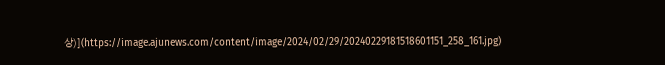상)](https://image.ajunews.com/content/image/2024/02/29/20240229181518601151_258_161.jpg)